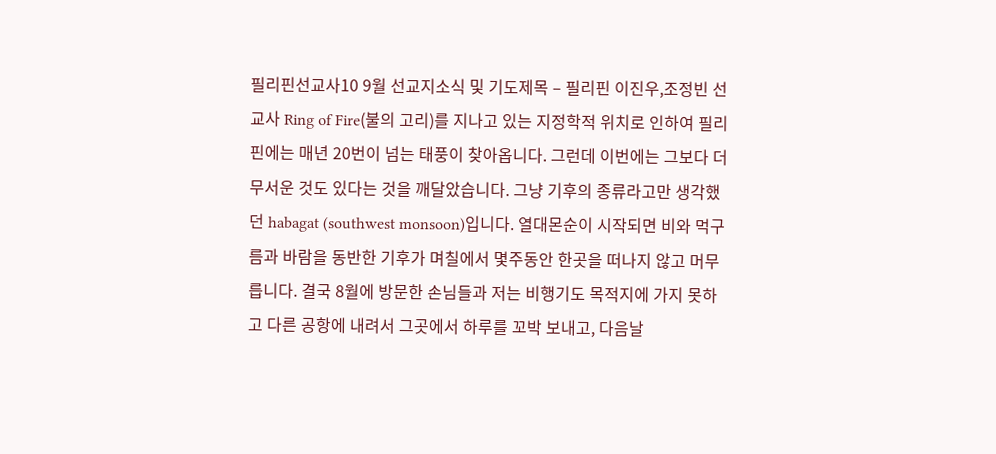필리핀선교사10 9월 선교지소식 및 기도제목 – 필리핀 이진우,조정빈 선교사 Ring of Fire(불의 고리)를 지나고 있는 지정학적 위치로 인하여 필리핀에는 매년 20번이 넘는 태풍이 찾아옵니다. 그런데 이번에는 그보다 더 무서운 것도 있다는 것을 깨달았습니다. 그냥 기후의 종류라고만 생각했던 habagat (southwest monsoon)입니다. 열대몬순이 시작되면 비와 먹구름과 바람을 동반한 기후가 며칠에서 몇주동안 한곳을 떠나지 않고 머무릅니다. 결국 8월에 방문한 손님들과 저는 비행기도 목적지에 가지 못하고 다른 공항에 내려서 그곳에서 하루를 꼬박 보내고, 다음날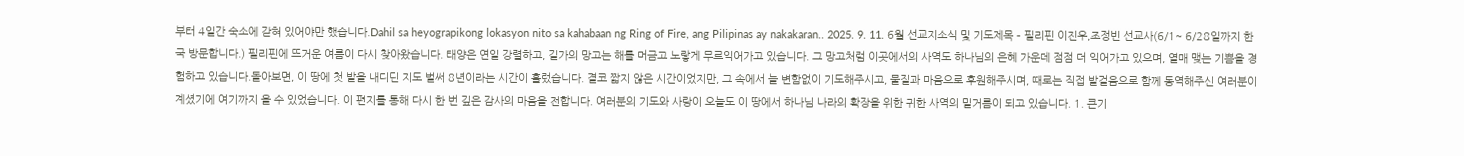부터 4일간 숙소에 갇혀 있어야만 했습니다.Dahil sa heyograpikong lokasyon nito sa kahabaan ng Ring of Fire, ang Pilipinas ay nakakaran.. 2025. 9. 11. 6월 선교지소식 및 기도제목 – 필리핀 이진우,조정빈 선교사(6/1~ 6/28일까지 한국 방문합니다.) 필리핀에 뜨거운 여름이 다시 찾아왔습니다. 태양은 연일 강렬하고, 길가의 망고는 해를 머금고 노랗게 무르익어가고 있습니다. 그 망고처럼 이곳에서의 사역도 하나님의 은혜 가운데 점점 더 익어가고 있으며, 열매 맺는 기쁨을 경험하고 있습니다.돌아보면, 이 땅에 첫 발을 내디딘 지도 벌써 8년이라는 시간이 흘렀습니다. 결코 짧지 않은 시간이었지만, 그 속에서 늘 변함없이 기도해주시고, 물질과 마음으로 후원해주시며, 때로는 직접 발걸음으로 함께 동역해주신 여러분이 계셨기에 여기까지 올 수 있었습니다. 이 편지를 통해 다시 한 번 깊은 감사의 마음을 전합니다. 여러분의 기도와 사랑이 오늘도 이 땅에서 하나님 나라의 확장을 위한 귀한 사역의 밑거름이 되고 있습니다. 1. 큰기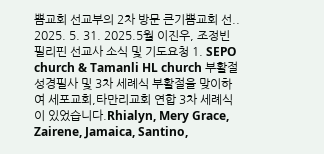쁨교회 선교부의 2차 방문 큰기쁨교회 선.. 2025. 5. 31. 2025.5월 이진우, 조정빈 필리핀 선교사 소식 및 기도요청 1. SEPO church & Tamanli HL church 부활절 성경필사 및 3차 세례식 부활절을 맞이하여 세포교회,타만리교회 연합 3차 세례식이 있었습니다.Rhialyn, Mery Grace, Zairene, Jamaica, Santino,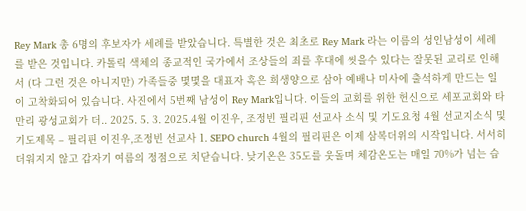Rey Mark 총 6명의 후보자가 세례를 받았습니다. 특별한 것은 최초로 Rey Mark 라는 이름의 성인남성이 세례를 받은 것입니다. 카톨릭 색체의 종교적인 국가에서 조상들의 죄를 후대에 씻을수 있다는 잘못된 교리로 인해서 (다 그런 것은 아니지만) 가족들중 몇몇을 대표자 혹은 희생양으로 삼아 예배나 미사에 출석하게 만드는 일이 고착화되어 있습니다. 사진에서 5번째 남성이 Rey Mark입니다. 이들의 교회를 위한 헌신으로 세포교회와 타만리 광성교회가 더.. 2025. 5. 3. 2025.4월 이진우, 조정빈 필리핀 선교사 소식 및 기도요청 4월 선교지소식 및 기도제목 – 필리핀 이진우,조정빈 선교사 1. SEPO church 4월의 필리핀은 이제 삼복더위의 시작입니다. 서서히 더워지지 않고 갑자기 여름의 정점으로 치닫습니다. 낮기온은 35도를 웃돌며 체감온도는 매일 70%가 넘는 습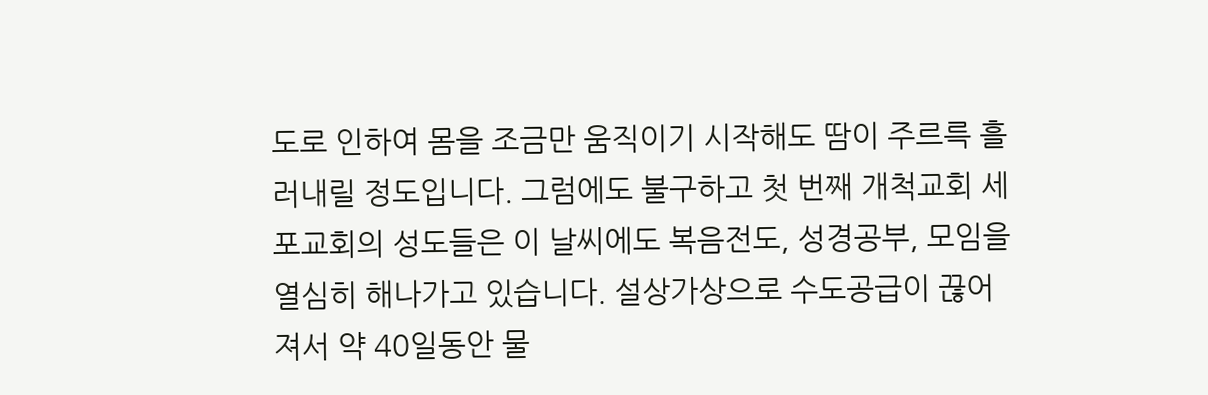도로 인하여 몸을 조금만 움직이기 시작해도 땀이 주르륵 흘러내릴 정도입니다. 그럼에도 불구하고 첫 번째 개척교회 세포교회의 성도들은 이 날씨에도 복음전도, 성경공부, 모임을 열심히 해나가고 있습니다. 설상가상으로 수도공급이 끊어져서 약 40일동안 물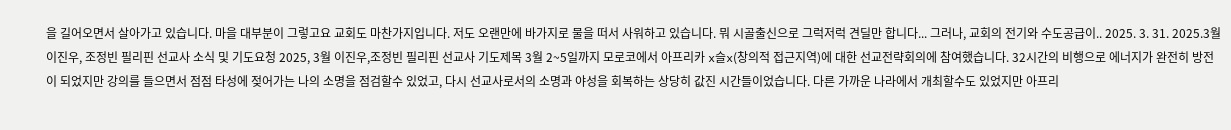을 길어오면서 살아가고 있습니다. 마을 대부분이 그렇고요 교회도 마찬가지입니다. 저도 오랜만에 바가지로 물을 떠서 사워하고 있습니다. 뭐 시골출신으로 그럭저럭 견딜만 합니다... 그러나, 교회의 전기와 수도공급이.. 2025. 3. 31. 2025.3월 이진우, 조정빈 필리핀 선교사 소식 및 기도요청 2025, 3월 이진우,조정빈 필리핀 선교사 기도제목 3월 2~5일까지 모로코에서 아프리카 x슬x(창의적 접근지역)에 대한 선교전략회의에 참여했습니다. 32시간의 비행으로 에너지가 완전히 방전이 되었지만 강의를 들으면서 점점 타성에 젖어가는 나의 소명을 점검할수 있었고, 다시 선교사로서의 소명과 야성을 회복하는 상당히 값진 시간들이었습니다. 다른 가까운 나라에서 개최할수도 있었지만 아프리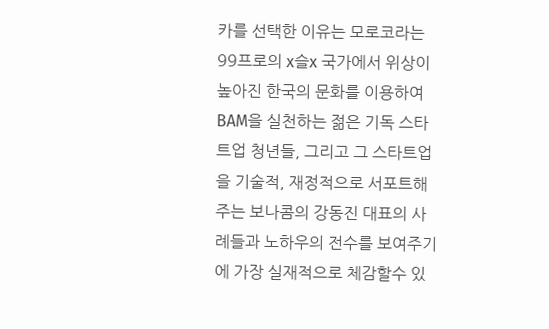카를 선택한 이유는 모로코라는 99프로의 x슬x 국가에서 위상이 높아진 한국의 문화를 이용하여 BAM을 실천하는 젊은 기독 스타트업 청년들, 그리고 그 스타트업을 기술적, 재정적으로 서포트해주는 보나콤의 강동진 대표의 사례들과 노하우의 전수를 보여주기에 가장 실재적으로 체감할수 있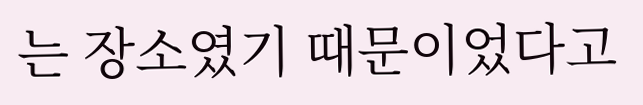는 장소였기 때문이었다고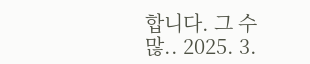합니다. 그 수많.. 2025. 3.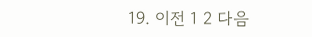19. 이전 1 2 다음